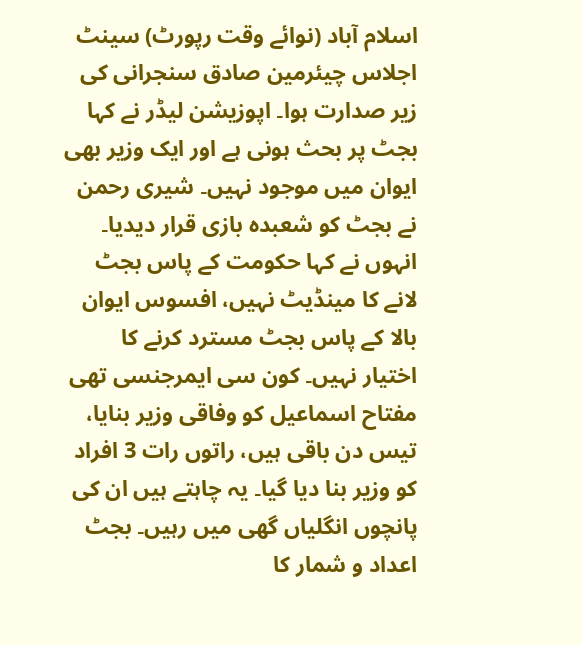اسلام آباد (نوائے وقت رپورٹ) سینٹ اجلاس چیئرمین صادق سنجرانی کی زیر صدارت ہوا۔ اپوزیشن لیڈر نے کہا بجٹ پر بحث ہونی ہے اور ایک وزیر بھی ایوان میں موجود نہیں۔ شیری رحمن نے بجٹ کو شعبدہ بازی قرار دیدیا۔ انہوں نے کہا حکومت کے پاس بجٹ لانے کا مینڈیٹ نہیں، افسوس ایوان بالا کے پاس بجٹ مسترد کرنے کا اختیار نہیں۔ کون سی ایمرجنسی تھی مفتاح اسماعیل کو وفاقی وزیر بنایا، تیس دن باقی ہیں، راتوں رات 3 افراد کو وزیر بنا دیا گیا۔ یہ چاہتے ہیں ان کی پانچوں انگلیاں گھی میں رہیں۔ بجٹ اعداد و شمار کا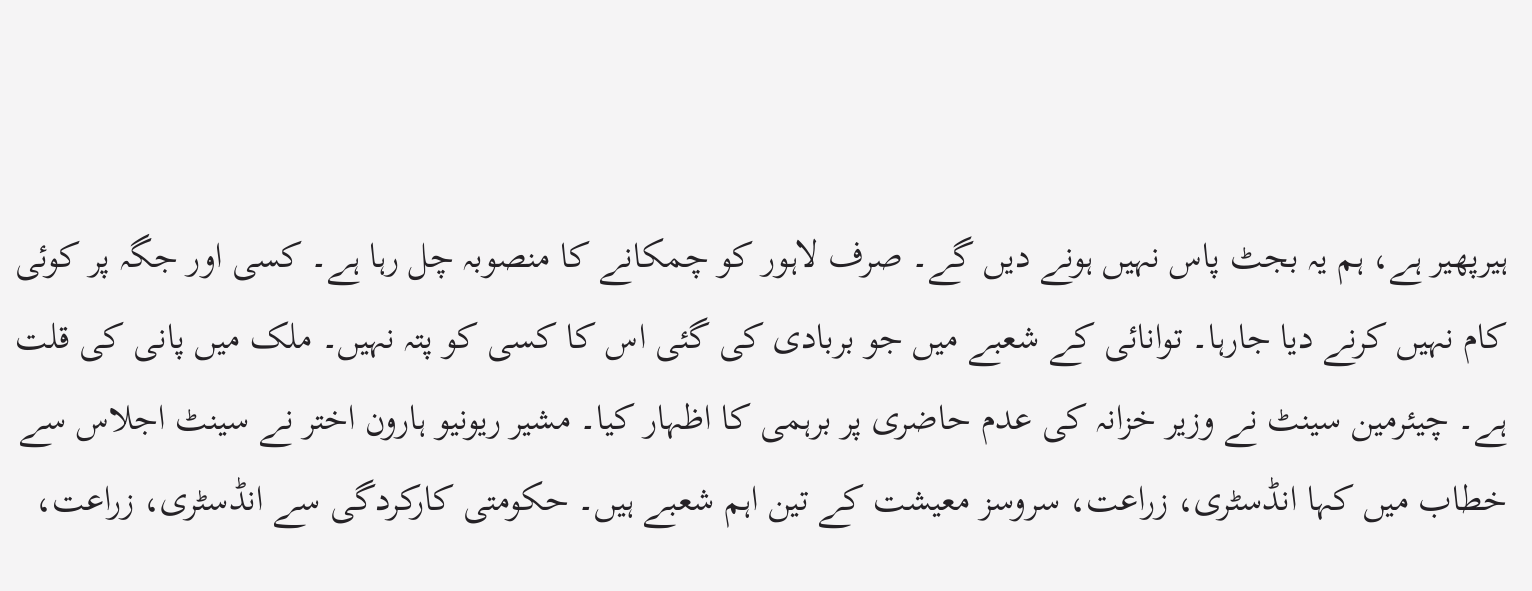ہیرپھیر ہے، ہم یہ بجٹ پاس نہیں ہونے دیں گے۔ صرف لاہور کو چمکانے کا منصوبہ چل رہا ہے۔ کسی اور جگہ پر کوئی کام نہیں کرنے دیا جارہا۔ توانائی کے شعبے میں جو بربادی کی گئی اس کا کسی کو پتہ نہیں۔ ملک میں پانی کی قلت ہے۔ چیئرمین سینٹ نے وزیر خزانہ کی عدم حاضری پر برہمی کا اظہار کیا۔ مشیر ریونیو ہارون اختر نے سینٹ اجلاس سے خطاب میں کہا انڈسٹری، زراعت، سروسز معیشت کے تین اہم شعبے ہیں۔ حکومتی کارکردگی سے انڈسٹری، زراعت،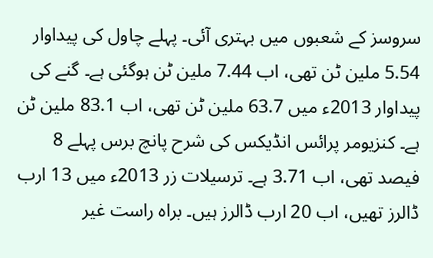سروسز کے شعبوں میں بہتری آئی۔ پہلے چاول کی پیداوار 5.54 ملین ٹن تھی، اب 7.44 ملین ٹن ہوگئی ہے۔ گنے کی پیداوار 2013ء میں 63.7 ملین ٹن تھی، اب 83.1 ملین ٹن ہے۔ کنزیومر پرائس انڈیکس کی شرح پانچ برس پہلے 8 فیصد تھی، اب 3.71 ہے۔ ترسیلات زر 2013ء میں 13 ارب ڈالرز تھیں، اب 20 ارب ڈالرز ہیں۔ براہ راست غیر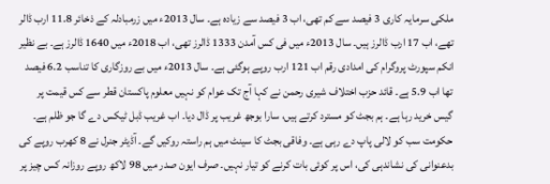ملکی سرمایہ کاری 3 فیصد سے کم تھی، اب 3 فیصد سے زیادہ ہے۔ سال 2013ء میں زرمبادلہ کے ذخائر 11.8 ارب ڈالر تھے، اب 17 ارب ڈالرز ہیں۔ سال 2013ء میں فی کس آمدن 1333 ڈالرز تھی، اب 2018ء میں 1640 ڈالرز ہے۔ بے نظیر انکم سپورٹ پروگرام کی امدادی رقم اب 121 ارب روپے ہوگئی ہے۔ سال 2013ء میں بے روزگاری کا تناسب 6.2 فیصد تھا اب 5.9 ہے۔ قائد حزب اختلاف شیری رحمن نے کہا آج تک عوام کو نہیں معلوم پاکستان قطر سے کس قیمت پر گیس خرید رہا ہے۔ ہم بجٹ کو مسترد کرتے ہیں، سارا بوجھ غریب پر ڈال دیا۔ اب غریب ڈبل ٹیکس دے گا جو ظلم ہے۔ حکومت سب کو لالی پاپ دے رہی ہے۔ وفاقی بجٹ کا سینٹ میں ہم راستہ روکیں گے۔ آڈیٹر جنرل نے 8 کھرب روپے کی بدعنوانی کی نشاندہی کی، اس پر کوئی بات کرنے کو تیار نہیں۔ صرف ایون صدر میں 98 لاکھ روپے روزانہ کس چیز پر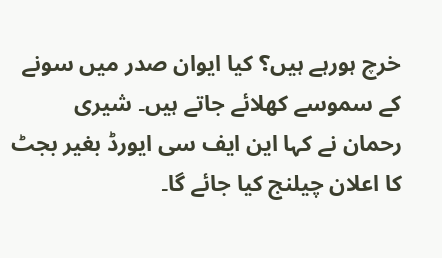خرچ ہورہے ہیں؟ کیا ایوان صدر میں سونے کے سموسے کھلائے جاتے ہیں۔ شیری رحمان نے کہا این ایف سی ایورڈ بغیر بجٹ کا اعلان چیلنج کیا جائے گا۔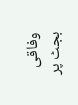وفاقی بجٹ پر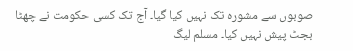صوبوں سے مشورہ تک نہیں کیا گیا۔ آج تک کسی حکومت نے چھٹا بجٹ پیش نہیں کیا۔ مسلم لیگ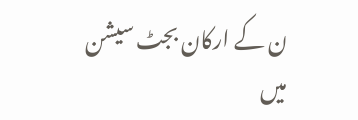ن کے ارکان بجٹ سیشن میں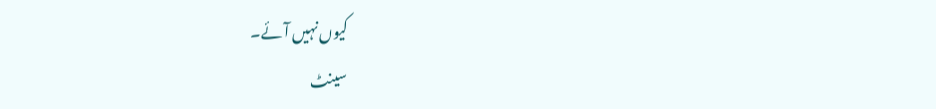کیوں نہیں آئے۔
سینٹ